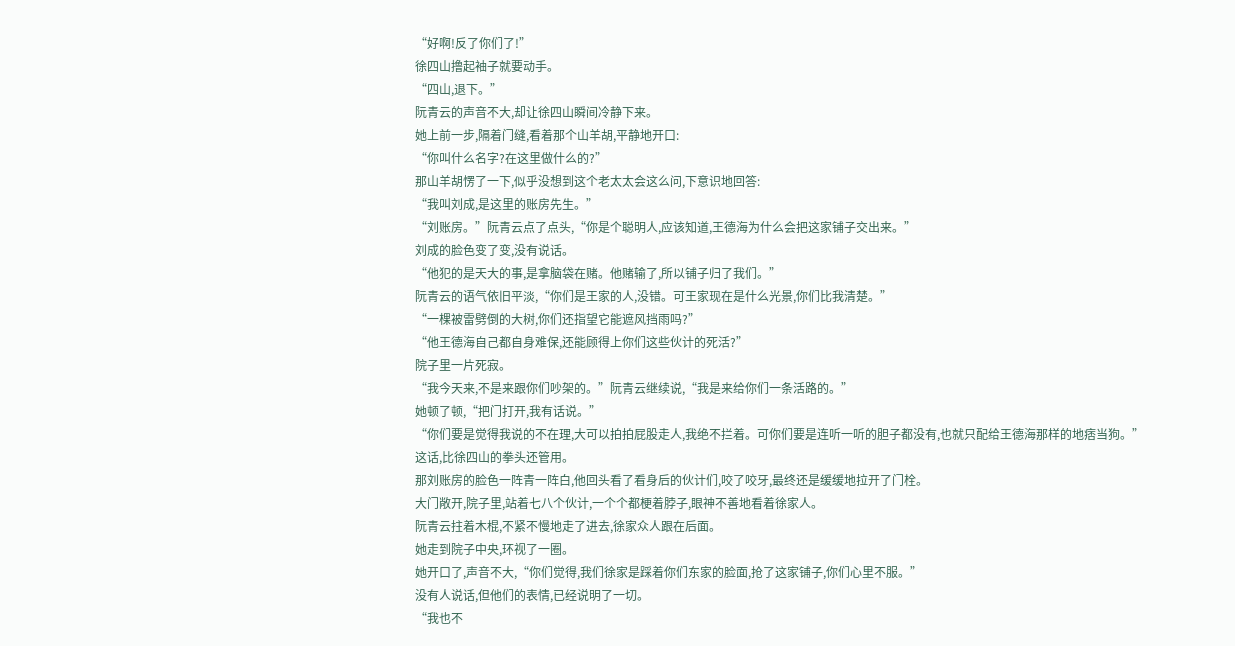“好啊!反了你们了!”
徐四山撸起袖子就要动手。
“四山,退下。”
阮青云的声音不大,却让徐四山瞬间冷静下来。
她上前一步,隔着门缝,看着那个山羊胡,平静地开口:
“你叫什么名字?在这里做什么的?”
那山羊胡愣了一下,似乎没想到这个老太太会这么问,下意识地回答:
“我叫刘成,是这里的账房先生。”
“刘账房。”阮青云点了点头,“你是个聪明人,应该知道,王德海为什么会把这家铺子交出来。”
刘成的脸色变了变,没有说话。
“他犯的是天大的事,是拿脑袋在赌。他赌输了,所以铺子归了我们。”
阮青云的语气依旧平淡,“你们是王家的人,没错。可王家现在是什么光景,你们比我清楚。”
“一棵被雷劈倒的大树,你们还指望它能遮风挡雨吗?”
“他王德海自己都自身难保,还能顾得上你们这些伙计的死活?”
院子里一片死寂。
“我今天来,不是来跟你们吵架的。”阮青云继续说,“我是来给你们一条活路的。”
她顿了顿,“把门打开,我有话说。”
“你们要是觉得我说的不在理,大可以拍拍屁股走人,我绝不拦着。可你们要是连听一听的胆子都没有,也就只配给王德海那样的地痞当狗。”
这话,比徐四山的拳头还管用。
那刘账房的脸色一阵青一阵白,他回头看了看身后的伙计们,咬了咬牙,最终还是缓缓地拉开了门栓。
大门敞开,院子里,站着七八个伙计,一个个都梗着脖子,眼神不善地看着徐家人。
阮青云拄着木棍,不紧不慢地走了进去,徐家众人跟在后面。
她走到院子中央,环视了一圈。
她开口了,声音不大,“你们觉得,我们徐家是踩着你们东家的脸面,抢了这家铺子,你们心里不服。”
没有人说话,但他们的表情,已经说明了一切。
“我也不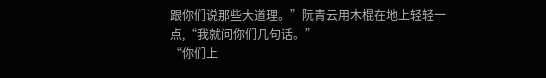跟你们说那些大道理。”阮青云用木棍在地上轻轻一点,“我就问你们几句话。”
“你们上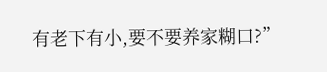有老下有小,要不要养家糊口?”